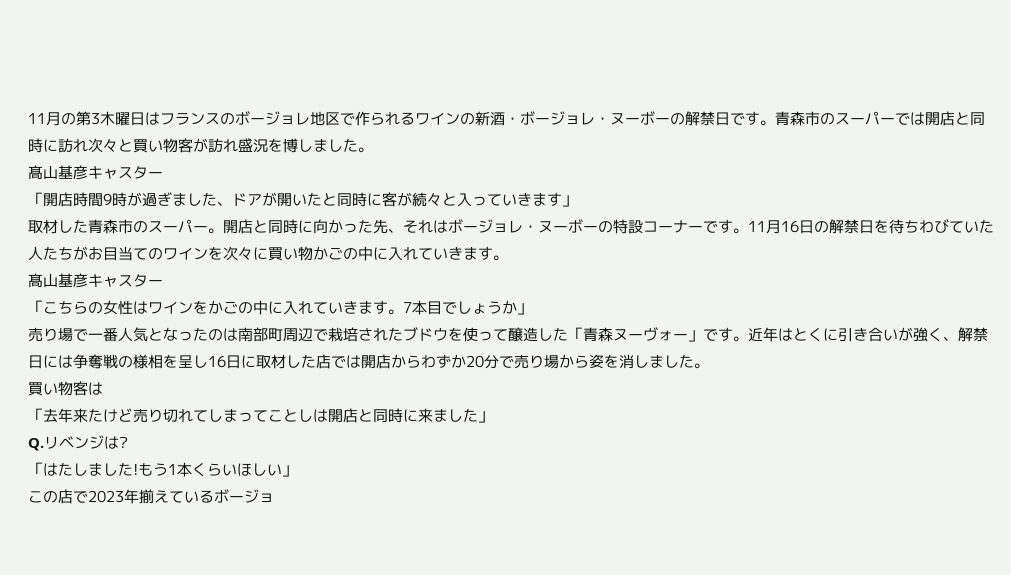11月の第3木曜日はフランスのボージョレ地区で作られるワインの新酒・ボージョレ・ヌーボーの解禁日です。青森市のスーパーでは開店と同時に訪れ次々と買い物客が訪れ盛況を博しました。
髙山基彦キャスター
「開店時間9時が過ぎました、ドアが開いたと同時に客が続々と入っていきます」
取材した青森市のスーパー。開店と同時に向かった先、それはボージョレ・ヌーボーの特設コーナーです。11月16日の解禁日を待ちわびていた人たちがお目当てのワインを次々に買い物かごの中に入れていきます。
髙山基彦キャスター
「こちらの女性はワインをかごの中に入れていきます。7本目でしょうか」
売り場で一番人気となったのは南部町周辺で栽培されたブドウを使って醸造した「青森ヌーヴォー」です。近年はとくに引き合いが強く、解禁日には争奪戦の様相を呈し16日に取材した店では開店からわずか20分で売り場から姿を消しました。
買い物客は
「去年来たけど売り切れてしまってことしは開店と同時に来ました」
Q.リベンジは?
「はたしました!もう1本くらいほしい」
この店で2023年揃えているボージョ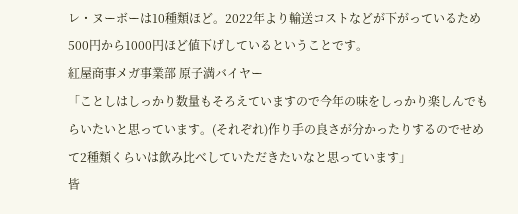レ・ヌーボーは10種類ほど。2022年より輸送コストなどが下がっているため500円から1000円ほど値下げしているということです。
紅屋商事メガ事業部 原子満バイヤー
「ことしはしっかり数量もそろえていますので今年の味をしっかり楽しんでもらいたいと思っています。(それぞれ)作り手の良さが分かったりするのでせめて2種類くらいは飲み比べしていただきたいなと思っています」
皆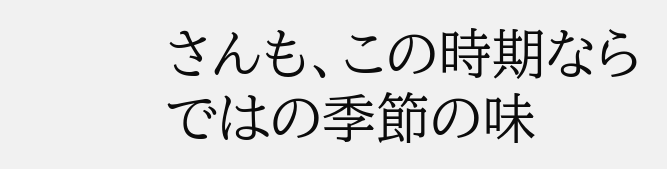さんも、この時期ならではの季節の味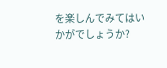を楽しんでみてはいかがでしょうか?